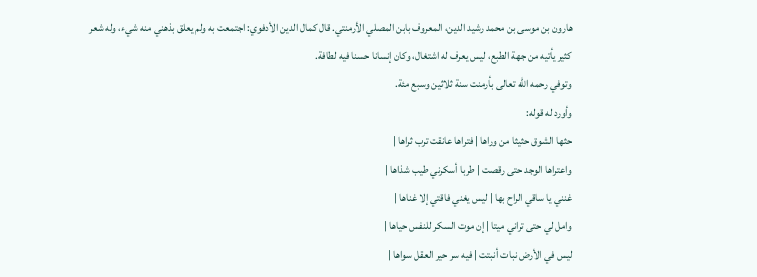هارون بن موسى بن محمد رشيد الدين، المعروف بابن المصلي الأرمنتي. قال كمال الدين الأدفوي: اجتمعت به ولم يعلق بذهني منه شيء، وله شعر كثير يأتيه من جهة الطبع، ليس يعرف له اشتغال، وكان إنسانا حسنا فيه لطافة.
وتوفي رحمه الله تعالى بأرمنت سنة ثلاثين وسبع مئة.
وأورد له قوله:
حثها الشوق حثيثا من وراها | فتراها عانقت ترب ثراها |
واعتراها الوجد حتى رقصت | طربا أسكرني طيب شذاها |
غنني يا ساقي الراح بها | ليس يغني فاقتي إلا غناها |
وامل لي حتى تراني ميتا | إن موت السكر للنفس حياها |
ليس في الأرض نبات أنبتت | فيه سر حير العقل سواها |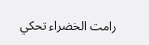رامت الخضراء تحكي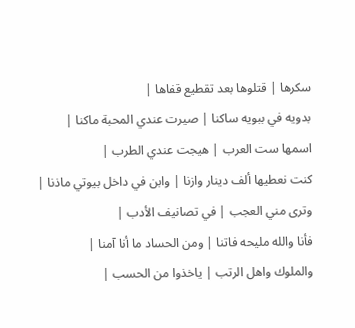سكرها | قتلوها بعد تقطيع قفاها |
بدويه في ببويه ساكنا | صيرت عندي المحبة ماكنا |
اسمها ست العرب | هيجت عندي الطرب |
كنت نعطيها ألف دينار وازنا | وابن في داخل بيوتي ماذنا |
وترى مني العجب | في تصانيف الأدب |
فأنا والله مليحه فاتنا | ومن الحساد ما أنا آمنا |
والملوك واهل الرتب | ياخذوا من الحسب |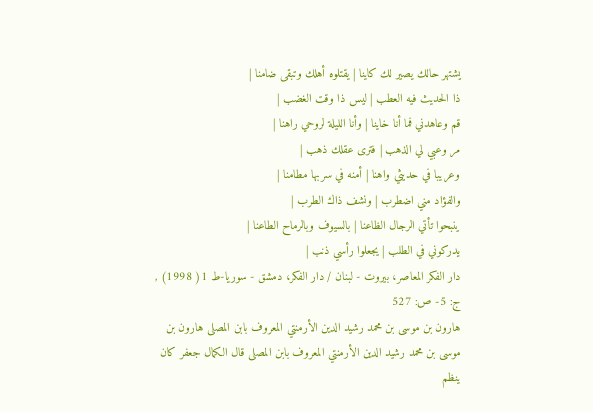يشتهر حالك يصير لك كاينا | يقتلوه أهلك وتبقى ضامنا |
ذا الحديث فيه العطب | ليس ذا وقت الغضب |
قم وعاهدني فما أنا خاينا | وأنا الليلة لروحي راهنا |
مر وعبي لي الذهب | فترى عقلك ذهب |
وعريبا في حديثي واهنا | أمنه في سربها مطامنا |
والفؤاد مني اضطرب | ونشف ذاك الطرب |
ينبحوا تأتي الرجال الظاعنا | بالسيوف وبالرماح الطاعنا |
يدركوني في الطلب | يجعلوا رأسي ذنب |
دار الفكر المعاصر، بيروت - لبنان / دار الفكر، دمشق - سوريا-ط 1( 1998) , ج: 5- ص: 527
هارون بن موسى بن محمد رشيد الدين الأرمنتي المعروف بابن المصلى هارون بن موسى بن محمد رشيد الدين الأرمنتي المعروف بابن المصلى قال الكمال جعفر كان ينظم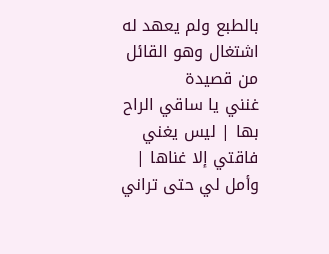بالطبع ولم يعهد له اشتغال وهو القائل من قصيدة
غنني يا ساقي الراح بها | ليس يغني فاقتي إلا غناها |
وأمل لي حتى تراني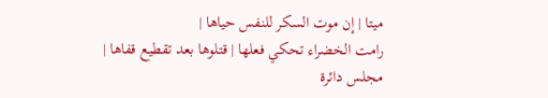ميتا | إن موت السكر للنفس حياها |
رامت الخضراء تحكي فعلها | قتلوها بعد تقطيع قفاها |
مجلس دائرة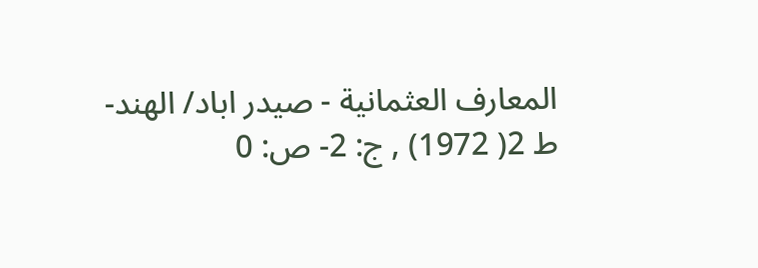المعارف العثمانية - صيدر اباد/ الهند-ط 2( 1972) , ج: 2- ص: 0